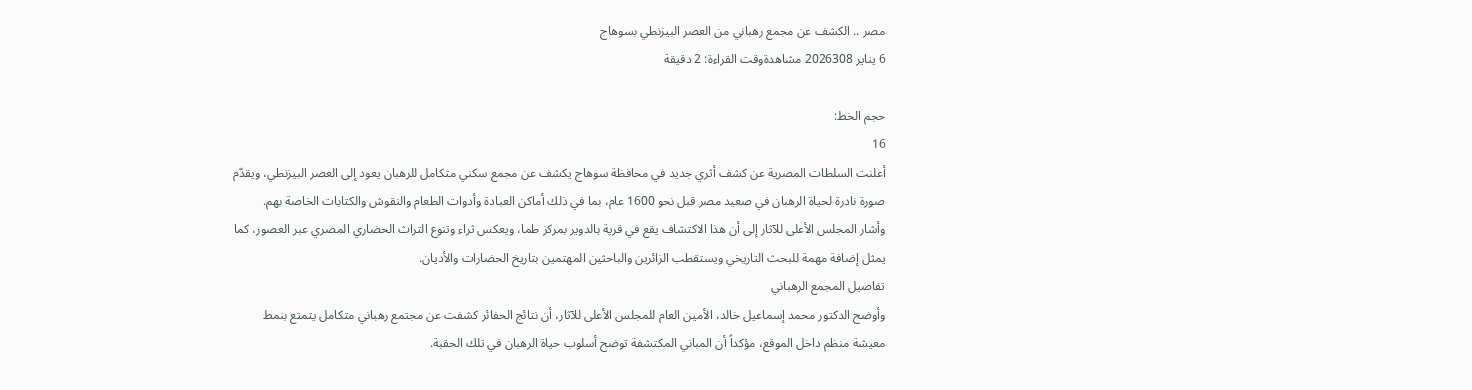مصر .. الكشف عن مجمع رهباني من العصر البيزنطي بسوهاج
6 يناير 2026308 مشاهدةوقت القراءة: 2 دقيقة

حجم الخط:
16
أعلنت السلطات المصرية عن كشف أثري جديد في محافظة سوهاج يكشف عن مجمع سكني متكامل للرهبان يعود إلى العصر البيزنطي، ويقدّم صورة نادرة لحياة الرهبان في صعيد مصر قبل نحو 1600 عام، بما في ذلك أماكن العبادة وأدوات الطعام والنقوش والكتابات الخاصة بهم.
وأشار المجلس الأعلى للآثار إلى أن هذا الاكتشاف يقع في قرية بالدوير بمركز طما، ويعكس ثراء وتنوع التراث الحضاري المصري عبر العصور، كما يمثل إضافة مهمة للبحث التاريخي ويستقطب الزائرين والباحثين المهتمين بتاريخ الحضارات والأديان.
تفاصيل المجمع الرهباني
وأوضح الدكتور محمد إسماعيل خالد، الأمين العام للمجلس الأعلى للآثار، أن نتائج الحفائر كشفت عن مجتمع رهباني متكامل يتمتع بنمط معيشة منظم داخل الموقع، مؤكداً أن المباني المكتشفة توضح أسلوب حياة الرهبان في تلك الحقبة.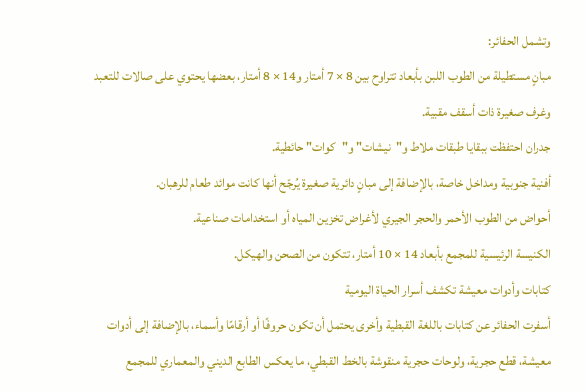وتشمل الحفائر:
مبانٍ مستطيلة من الطوب اللبن بأبعاد تتراوح بين 8 × 7 أمتار و14 × 8 أمتار، بعضها يحتوي على صالات للتعبد وغرف صغيرة ذات أسقف مقبية.
جدران احتفظت ببقايا طبقات ملاط و"نيشات" و"كوات" حائطية.
أفنية جنوبية ومداخل خاصة، بالإضافة إلى مبانٍ دائرية صغيرة يُرجّح أنها كانت موائد طعام للرهبان.
أحواض من الطوب الأحمر والحجر الجيري لأغراض تخزين المياه أو استخدامات صناعية.
الكنيسة الرئيسية للمجمع بأبعاد 14 × 10 أمتار، تتكون من الصحن والهيكل.
كتابات وأدوات معيشة تكشف أسرار الحياة اليومية
أسفرت الحفائر عن كتابات باللغة القبطية وأخرى يحتمل أن تكون حروفًا أو أرقامًا وأسماء، بالإضافة إلى أدوات معيشة، قطع حجرية، ولوحات حجرية منقوشة بالخط القبطي، ما يعكس الطابع الديني والمعماري للمجمع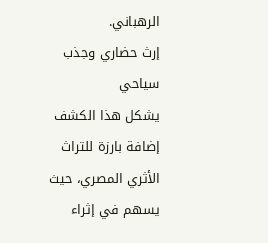الرهباني.
إرث حضاري وجذب سياحي
يشكل هذا الكشف إضافة بارزة للتراث الأثري المصري، حيث يسهم في إثراء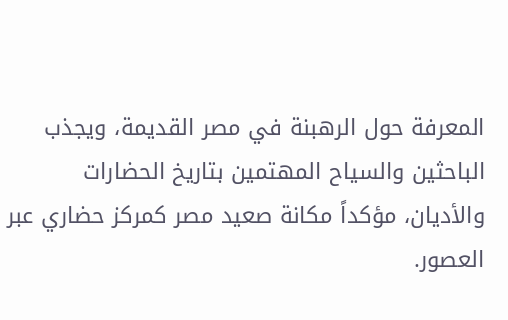المعرفة حول الرهبنة في مصر القديمة، ويجذب الباحثين والسياح المهتمين بتاريخ الحضارات والأديان، مؤكداً مكانة صعيد مصر كمركز حضاري عبر العصور.